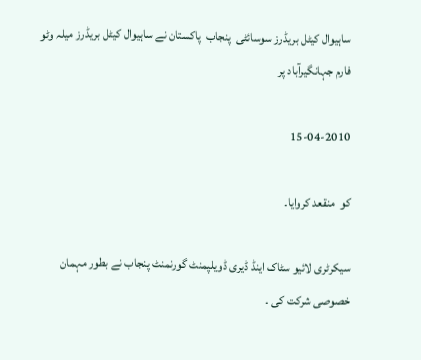ساہیوال کیٹل بریڈرز سوسائٹی  پنجاب  پاکستان نے ساہیوال کیٹل بریڈرز میلہ وٹو فارم جہانگیرآباد پر

15-04-2010

کو  منقعد کروایا۔

سیکرٹری لائیو سٹاک اینڈ ڈیری ڈویلپمنٹ گورنمنٹ پنجاب نے بطور مہمان خصوصی شرکت کی ۔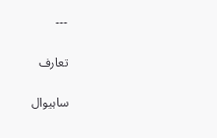---

تعارف

ساہیوال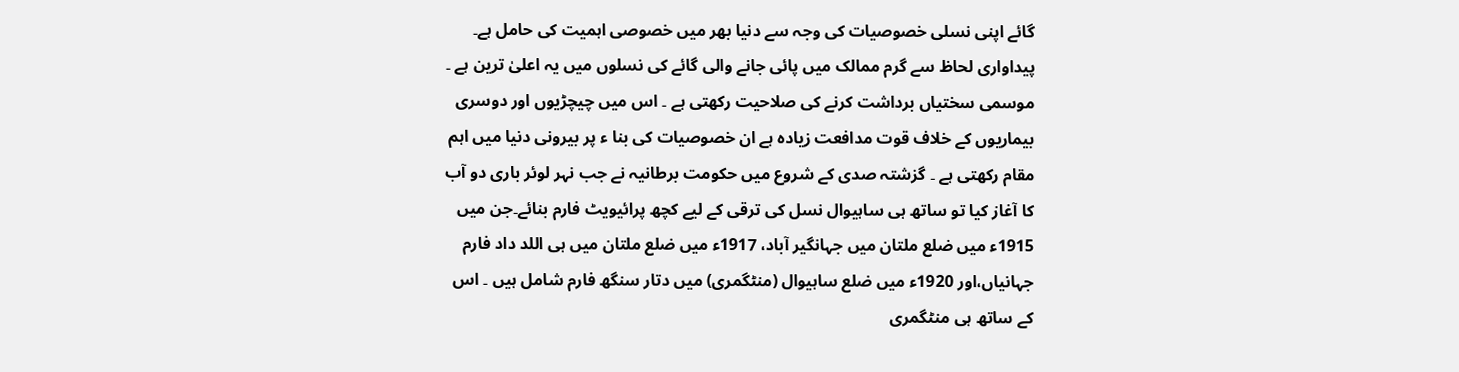گائے اپنی نسلی خصوصیات کی وجہ سے دنیا بھر میں خصوصی اہمیت کی حامل ہے۔ پیداواری لحاظ سے گرم ممالک میں پائی جانے والی گائے کی نسلوں میں یہ اعلیٰ ترین ہے ۔ موسمی سختیاں برداشت کرنے کی صلاحیت رکھتی ہے ۔ اس میں چیچڑیوں اور دوسری بیماریوں کے خلاف قوت مدافعت زیادہ ہے ان خصوصیات کی بنا ء پر بیرونی دنیا میں اہم مقام رکھتی ہے ۔ گزشتہ صدی کے شروع میں حکومت برطانیہ نے جب نہر لوئر باری دو آب کا آغاز کیا تو ساتھ ہی ساہیوال نسل کی ترقی کے لیے کچھ پرائیویٹ فارم بنائے۔جن میں 1915ء میں ضلع ملتان میں جہانگیر آباد، 1917ء میں ضلع ملتان میں ہی اللد داد فارم جہانیاں،اور 1920ء میں ضلع ساہیوال (منٹگمری) میں دتار سنگھ فارم شامل ہیں ۔ اس کے ساتھ ہی منٹگمری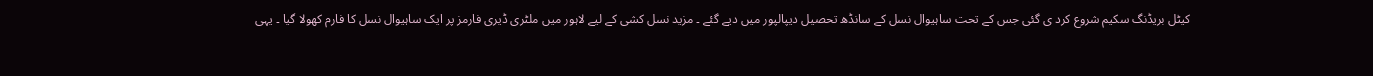کیٹل بریڈنگ سکیم شروع کرد ی گئی جس کے تحت ساہیوال نسل کے سانڈھ تحصیل دیپالپور میں دیے گئے ۔ مزید نسل کشی کے لیے لاہور میں ملٹری ڈیری فارمز پر ایک ساہیوال نسل کا فارم کھولا گیا ۔ یہی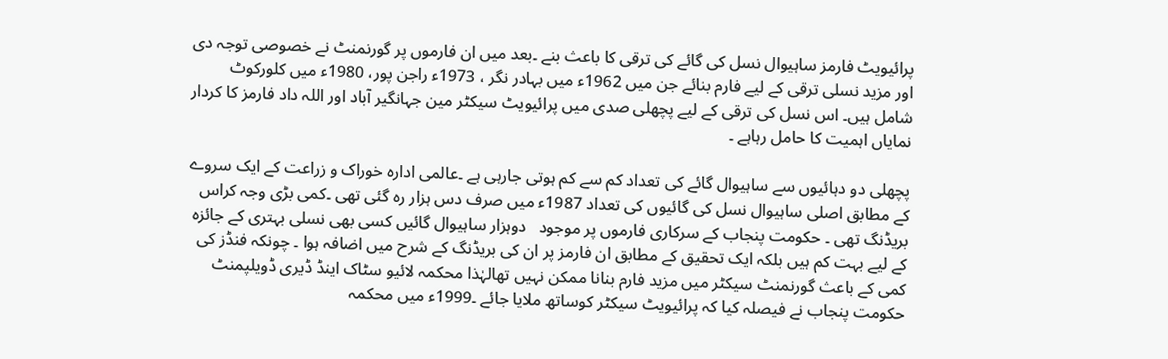پرائیویٹ فارمز ساہیوال نسل کی گائے کی ترقی کا باعث بنے ۔بعد میں ان فارموں پر گورنمنٹ نے خصوصی توجہ دی اور مزید نسلی ترقی کے لیے فارم بنائے جن میں 1962ء میں بہادر نگر ، 1973ء راجن پور، 1980ء میں کلورکوٹ شامل ہیں۔ اس نسل کی ترقی کے لیے پچھلی صدی میں پرائیویٹ سیکٹر مین جہانگیر آباد اور اللہ داد فارمز کا کردار نمایاں اہمیت کا حامل رہاہے ۔

پچھلی دو دہائیوں سے ساہیوال گائے کی تعداد کم سے کم ہوتی جارہی ہے ۔عالمی ادارہ خوراک و زراعت کے ایک سروے کے مطابق اصلی ساہیوال نسل کی گائیوں کی تعداد 1987ء میں صرف دس ہزار رہ گئی تھی ۔کمی بڑی وجہ کراس بریڈنگ تھی ۔ حکومت پنجاب کے سرکاری فارموں پر موجود   دوہزار ساہیوال گائیں کسی بھی نسلی بہتری کے جائزہ کے لیے بہت کم ہیں بلکہ ایک تحقیق کے مطابق ان فارمز پر ان کی بریڈنگ کے شرح میں اضافہ ہوا ۔ چونکہ فنڈز کی کمی کے باعث گورنمنٹ سیکٹر میں مزید فارم بنانا ممکن نہیں تھالہٰذا محکمہ لائیو سٹاک اینڈ ڈیری ڈویلپمنٹ حکومت پنجاب نے فیصلہ کیا کہ پرائیویٹ سیکٹر کوساتھ ملایا جائے ۔1999ء میں محکمہ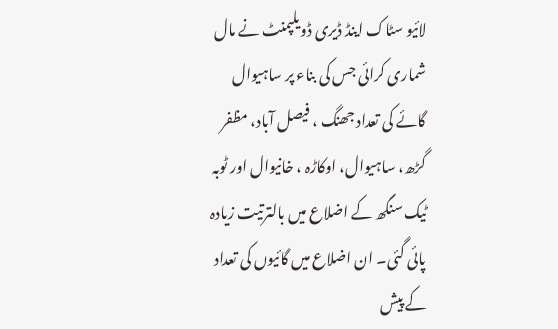لائیو سٹاک اینڈ ڈیری ڈویلپمنٹ نے مال شماری کرائی جس کی بناء پر ساہیوال گائے کی تعداد جھنگ ، فیصل آباد، مظفر گڑھ، ساہیوال، اوکاڑہ ، خانیوال اور ٹوبہ ٹیک سنگھ کے اضلاع میں بالترتیت زیادہ پائی گئی۔ ان اضلاع میں گائیوں کی تعداد کے پیش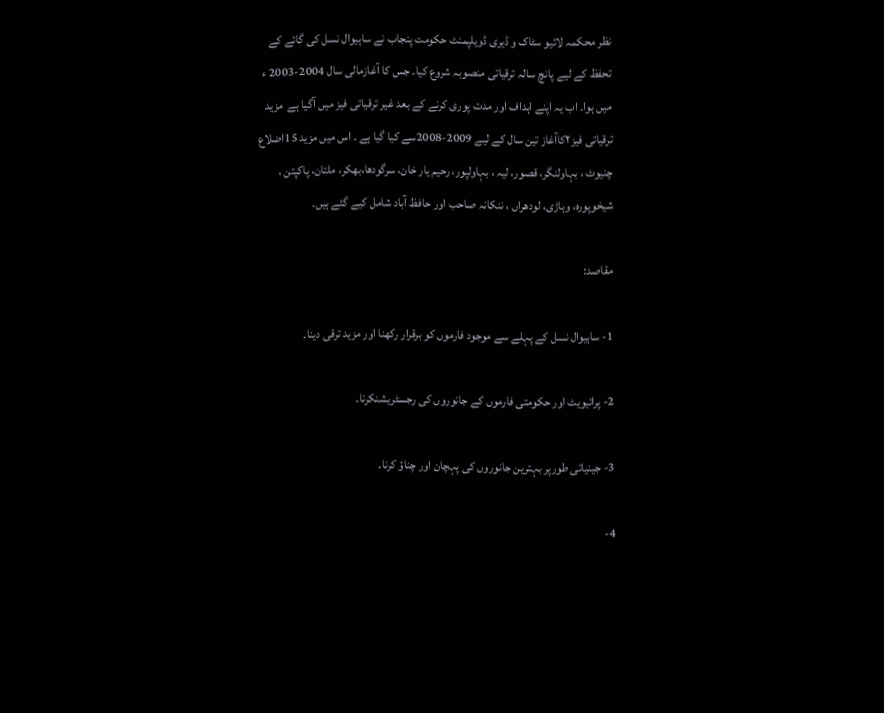نظر محکمہ لائیو سٹاک و ڈیری ڈویلپمنٹ حکومت پنجاب نے ساہیوال نسل کی گائے کے تحفظ کے لیے پانچ سالہ ترقیاتی منصوبہ شروع کیا۔ جس کا آغازمالی سال 2004-2003 ء میں ہوا۔ اب یہ اپنے اہداف اور مدت پوری کرنے کے بعد غیر ترقیاتی فیز میں آگیا ہے  مزید ترقیاتی فیز۲کاآغاز تین سال کے لیے 2009-2008سے کیا گیا ہے ۔ اس میں مزید 15اضلاع چنیوٹ ، بہاولنگر، قصور، لیہ ، بہاولپور، رحیم یار خان، سرگودھا،بھکر، ملتان، پاکپتن ، شیخوپورہ، وہاڑی، لودھراں ، ننکانہ صاحب اور حافظ آباد شامل کیے گئے ہیں۔

مقاصد:

1- ساہیوال نسل کے پہلے سے موجود فارموں کو برقرار رکھنا اور مزید ترقی دینا۔

2- پرائیویٹ اور حکومتی فارموں کے جانوروں کی رجسٹریشنکرنا۔

3- جینیاتی طورپر بہترین جانوروں کی پہچان اور چناؤ کرنا۔

4-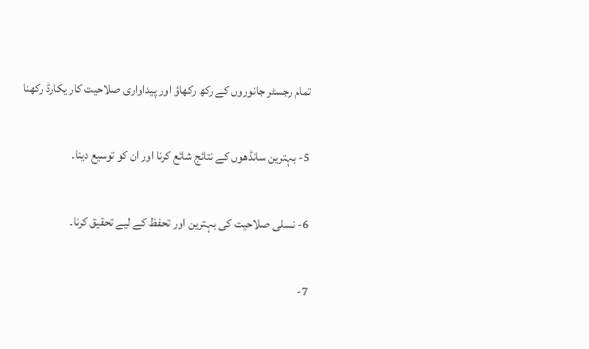تمام رجسٹر جانوروں کے رکھ رکھاؤ اور پیداواری صلاحیت کار یکارڈ رکھنا

5- بہترین سانڈھوں کے نتائج شائع کرنا اور ان کو توسیع دینا۔

6- نسلی صلاحیت کی بہترین اور تحفظ کے لیے تحقیق کرنا۔

7-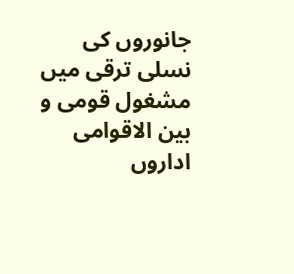جانوروں کی نسلی ترقی میں مشغول قومی و بین الاقوامی اداروں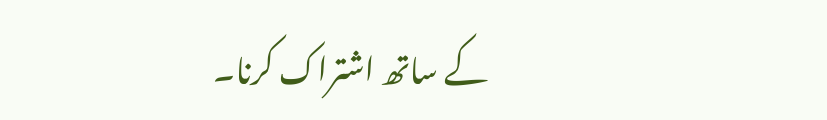کے ساتھ اشتراک کرنا۔